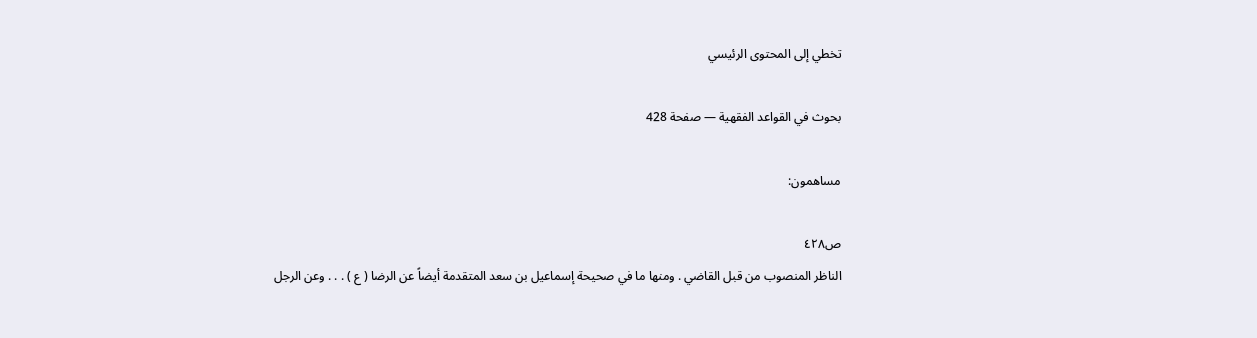تخطي إلى المحتوى الرئيسي

بحوث في القواعد الفقهية — صفحة 428

مساهمون:

ص٤٢٨
الناظر المنصوب من قبل القاضي . ومنها ما في صحيحة إسماعيل بن سعد المتقدمة أيضاً عن الرضا ( ع ) . . . وعن الرجل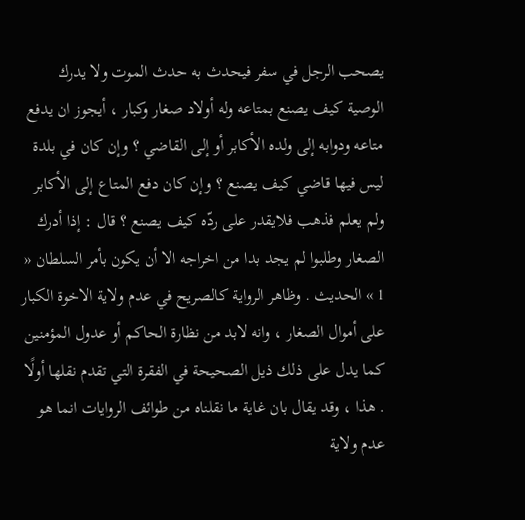يصحب الرجل في سفر فيحدث به حدث الموت ولا يدرك الوصية كيف يصنع بمتاعه وله أولاد صغار وكبار ، أيجوز ان يدفع متاعه ودوابه إلى ولده الأكابر أو إلى القاضي ؟ وإن كان في بلدة ليس فيها قاضي كيف يصنع ؟ وإن كان دفع المتاع إلى الأكابر ولم يعلم فذهب فلايقدر على ردّه كيف يصنع ؟ قال : إذا أدرك الصغار وطلبوا لم يجد بدا من اخراجه الا أن يكون بأمر السلطان « 1 » الحديث . وظاهر الرواية كالصريح في عدم ولاية الاخوة الكبار على أموال الصغار ، وانه لابد من نظارة الحاكم أو عدول المؤمنين كما يدل على ذلك ذيل الصحيحة في الفقرة التي تقدم نقلها أولًا . هذا ، وقد يقال بان غاية ما نقلناه من طوائف الروايات انما هو عدم ولاية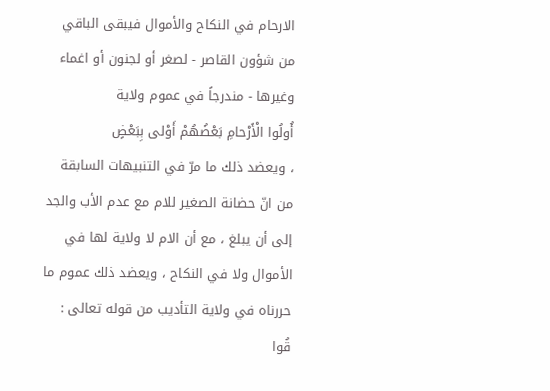الارحام في النكاح والأموال فيبقى الباقي من شؤون القاصر - لصغر أو لجنون أو اغماء وغيرها - مندرجاً في عموم ولاية
أُولُوا الْأَرْحامِ بَعْضُهُمْ أَوْلى بِبَعْضٍ
، ويعضد ذلك ما مرّ في التنبيهات السابقة من انّ حضانة الصغير للام مع عدم الأب والجد إلى أن يبلغ ، مع أن الام لا ولاية لها في الأموال ولا في النكاح ، ويعضد ذلك عموم ما حررناه في ولاية التأديب من قوله تعالى :
قُوا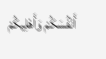أَنْفُسَكُمْ وَأَهْلِيكُمْ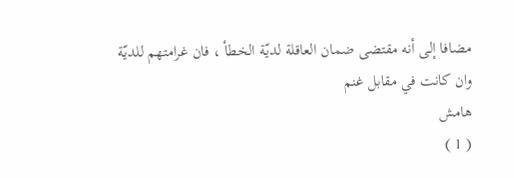مضافا إلى أنه مقتضى ضمان العاقلة لديّة الخطأ ، فان غرامتهم للديّة وان كانت في مقابل غنم
هامش
( 1 )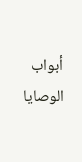أبواب الوصايا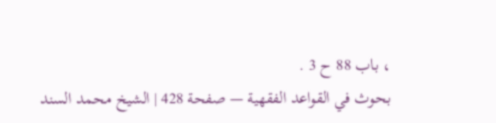، باب 88 ح 3 .
بحوث في القواعد الفقهية — صفحة 428 | الشيخ محمد السند